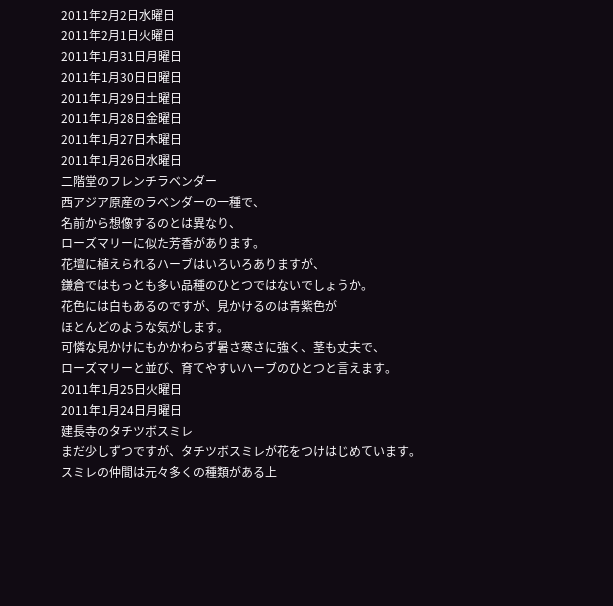2011年2月2日水曜日
2011年2月1日火曜日
2011年1月31日月曜日
2011年1月30日日曜日
2011年1月29日土曜日
2011年1月28日金曜日
2011年1月27日木曜日
2011年1月26日水曜日
二階堂のフレンチラベンダー
西アジア原産のラベンダーの一種で、
名前から想像するのとは異なり、
ローズマリーに似た芳香があります。
花壇に植えられるハーブはいろいろありますが、
鎌倉ではもっとも多い品種のひとつではないでしょうか。
花色には白もあるのですが、見かけるのは青紫色が
ほとんどのような気がします。
可憐な見かけにもかかわらず暑さ寒さに強く、茎も丈夫で、
ローズマリーと並び、育てやすいハーブのひとつと言えます。
2011年1月25日火曜日
2011年1月24日月曜日
建長寺のタチツボスミレ
まだ少しずつですが、タチツボスミレが花をつけはじめています。
スミレの仲間は元々多くの種類がある上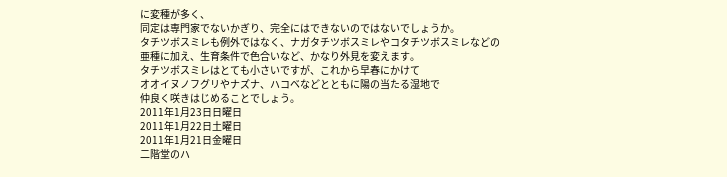に変種が多く、
同定は専門家でないかぎり、完全にはできないのではないでしょうか。
タチツボスミレも例外ではなく、ナガタチツボスミレやコタチツボスミレなどの
亜種に加え、生育条件で色合いなど、かなり外見を変えます。
タチツボスミレはとても小さいですが、これから早春にかけて
オオイヌノフグリやナズナ、ハコベなどとともに陽の当たる湿地で
仲良く咲きはじめることでしょう。
2011年1月23日日曜日
2011年1月22日土曜日
2011年1月21日金曜日
二階堂のハ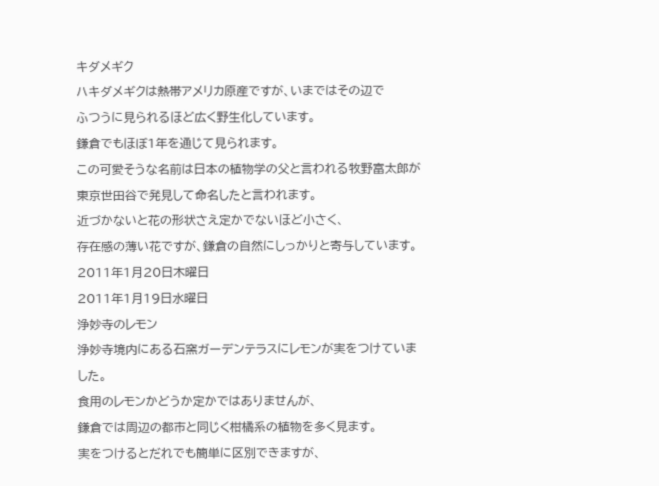キダメギク
ハキダメギクは熱帯アメリカ原産ですが、いまではその辺で
ふつうに見られるほど広く野生化しています。
鎌倉でもほぼ1年を通じて見られます。
この可愛そうな名前は日本の植物学の父と言われる牧野富太郎が
東京世田谷で発見して命名したと言われます。
近づかないと花の形状さえ定かでないほど小さく、
存在感の薄い花ですが、鎌倉の自然にしっかりと寄与しています。
2011年1月20日木曜日
2011年1月19日水曜日
浄妙寺のレモン
浄妙寺境内にある石窯ガーデンテラスにレモンが実をつけていました。
食用のレモンかどうか定かではありませんが、
鎌倉では周辺の都市と同じく柑橘系の植物を多く見ます。
実をつけるとだれでも簡単に区別できますが、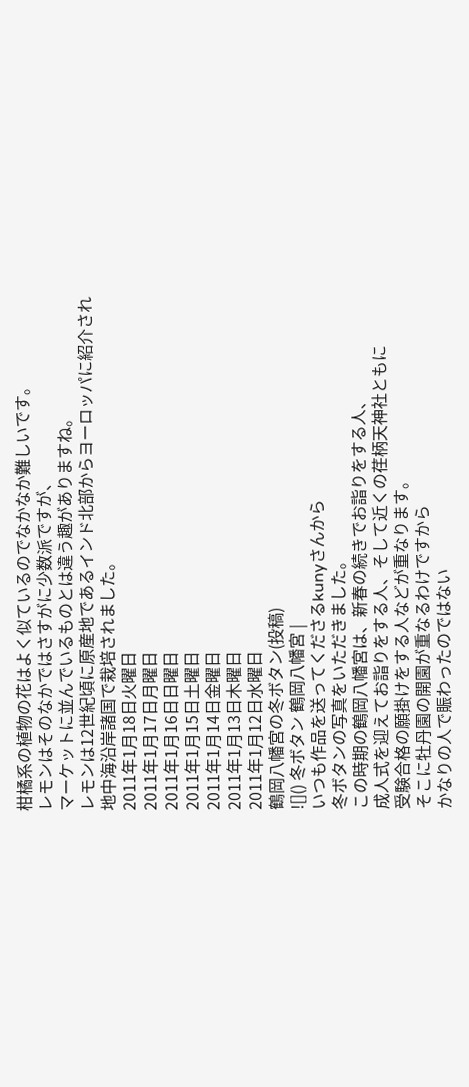柑橘系の植物の花はよく似ているのでなかなか難しいです。
レモンはそのなかではさすがに少数派ですが、
マーケットに並んでいるものとは違う趣がありますね。
レモンは12世紀頃に原産地であるインド北部からヨーロッパに紹介され
地中海沿岸諸国で栽培されました。
2011年1月18日火曜日
2011年1月17日月曜日
2011年1月16日日曜日
2011年1月15日土曜日
2011年1月14日金曜日
2011年1月13日木曜日
2011年1月12日水曜日
鶴岡八幡宮の冬ボタン(投稿)
![]() 冬ボタン 鶴岡八幡宮 |
いつも作品を送ってくださるkunyさんから
冬ボタンの写真をいただきました。
この時期の鶴岡八幡宮は、新春の続きでお詣りをする人、
成人式を迎えてお詣りをする人、そして近くの荏柄天神社ともに
受験合格の願掛けをする人などが重なります。
そこに牡丹園の開園が重なるわけですから
かなりの人で賑わったのではない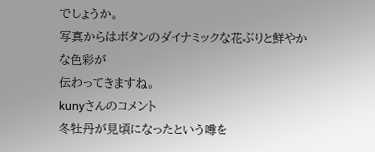でしょうか。
写真からはボタンのダイナミックな花ぶりと鮮やかな色彩が
伝わってきますね。
kunyさんのコメント
冬牡丹が見頃になったという噂を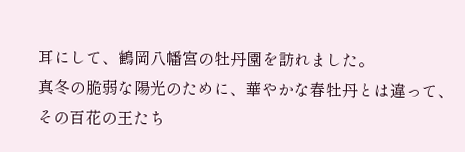耳にして、鶴岡八幡宮の牡丹園を訪れました。
真冬の脆弱な陽光のために、華やかな春牡丹とは違って、
その百花の王たち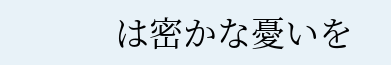は密かな憂いを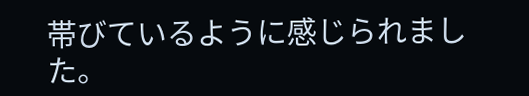帯びているように感じられました。